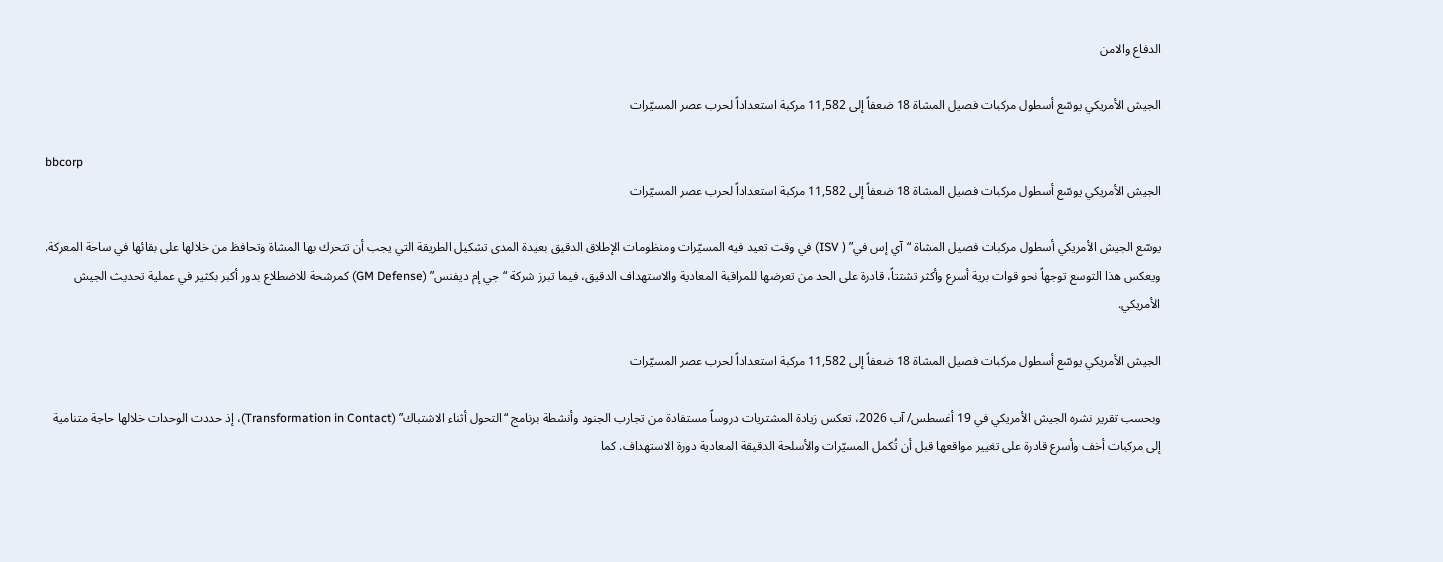الدفاع والامن

الجيش الأمريكي يوسّع أسطول مركبات فصيل المشاة 18 ضعفاً إلى 11,582 مركبة استعداداً لحرب عصر المسيّرات

bbcorp
الجيش الأمريكي يوسّع أسطول مركبات فصيل المشاة 18 ضعفاً إلى 11,582 مركبة استعداداً لحرب عصر المسيّرات

يوسّع الجيش الأمريكي أسطول مركبات فصيل المشاة “آي إس في” ( ISV) في وقت تعيد فيه المسيّرات ومنظومات الإطلاق الدقيق بعيدة المدى تشكيل الطريقة التي يجب أن تتحرك بها المشاة وتحافظ من خلالها على بقائها في ساحة المعركة. ويعكس هذا التوسع توجهاً نحو قوات برية أسرع وأكثر تشتتاً، قادرة على الحد من تعرضها للمراقبة المعادية والاستهداف الدقيق، فيما تبرز شركة “جي إم ديفنس” (GM Defense) كمرشحة للاضطلاع بدور أكبر بكثير في عملية تحديث الجيش الأمريكي.

الجيش الأمريكي يوسّع أسطول مركبات فصيل المشاة 18 ضعفاً إلى 11,582 مركبة استعداداً لحرب عصر المسيّرات

وبحسب تقرير نشره الجيش الأمريكي في 19 أغسطس/ آب 2026، تعكس زيادة المشتريات دروساً مستفادة من تجارب الجنود وأنشطة برنامج “التحول أثناء الاشتباك” (Transformation in Contact)، إذ حددت الوحدات خلالها حاجة متنامية إلى مركبات أخف وأسرع قادرة على تغيير مواقعها قبل أن تُكمل المسيّرات والأسلحة الدقيقة المعادية دورة الاستهداف. كما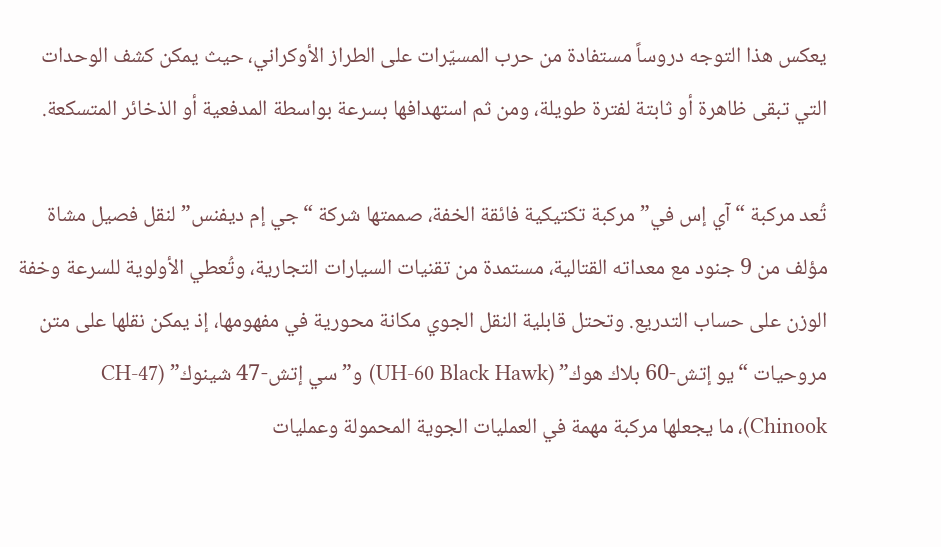يعكس هذا التوجه دروساً مستفادة من حرب المسيّرات على الطراز الأوكراني، حيث يمكن كشف الوحدات التي تبقى ظاهرة أو ثابتة لفترة طويلة، ومن ثم استهدافها بسرعة بواسطة المدفعية أو الذخائر المتسكعة.

تُعد مركبة “آي إس في” مركبة تكتيكية فائقة الخفة، صممتها شركة “جي إم ديفنس” لنقل فصيل مشاة مؤلف من 9 جنود مع معداته القتالية، مستمدة من تقنيات السيارات التجارية، وتُعطي الأولوية للسرعة وخفة الوزن على حساب التدريع. وتحتل قابلية النقل الجوي مكانة محورية في مفهومها، إذ يمكن نقلها على متن مروحيات “يو إتش-60 بلاك هوك” (UH-60 Black Hawk) و”سي إتش-47 شينوك” (CH-47 Chinook)، ما يجعلها مركبة مهمة في العمليات الجوية المحمولة وعمليات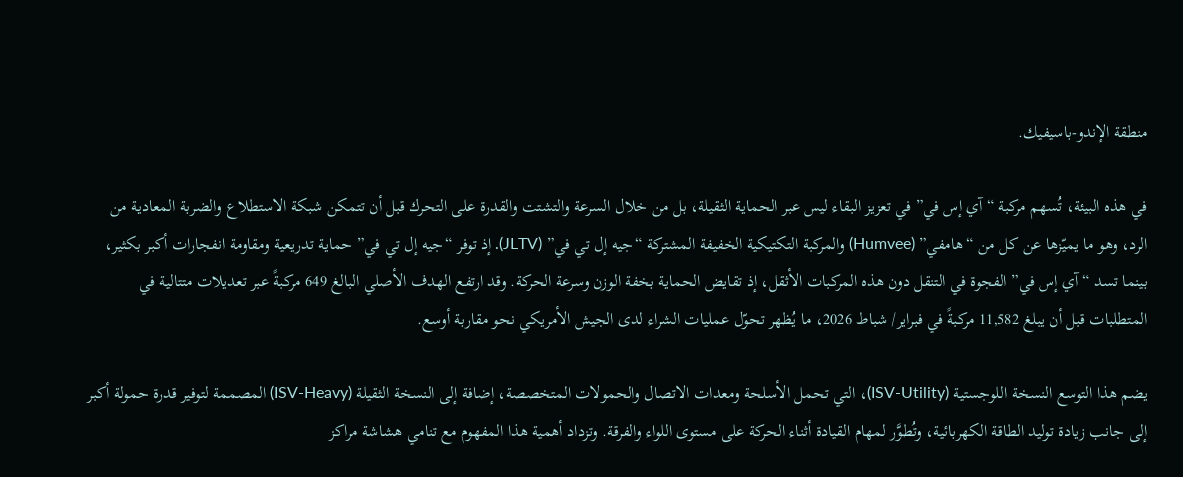منطقة الإندو-باسيفيك.

في هذه البيئة، تُسهم مركبة “آي إس في” في تعزيز البقاء ليس عبر الحماية الثقيلة، بل من خلال السرعة والتشتت والقدرة على التحرك قبل أن تتمكن شبكة الاستطلاع والضربة المعادية من الرد، وهو ما يميّزها عن كل من “هامفي” (Humvee) والمركبة التكتيكية الخفيفة المشتركة “جيه إل تي في” (JLTV). إذ توفر “جيه إل تي في” حماية تدريعية ومقاومة انفجارات أكبر بكثير، بينما تسد “آي إس في” الفجوة في التنقل دون هذه المركبات الأثقل، إذ تقايض الحماية بخفة الوزن وسرعة الحركة. وقد ارتفع الهدف الأصلي البالغ 649 مركبةً عبر تعديلات متتالية في المتطلبات قبل أن يبلغ 11,582 مركبةً في فبراير/ شباط 2026، ما يُظهر تحوّل عمليات الشراء لدى الجيش الأمريكي نحو مقاربة أوسع.

يضم هذا التوسع النسخة اللوجستية (ISV-Utility)، التي تحمل الأسلحة ومعدات الاتصال والحمولات المتخصصة، إضافة إلى النسخة الثقيلة (ISV-Heavy) المصممة لتوفير قدرة حمولة أكبر إلى جانب زيادة توليد الطاقة الكهربائية، وتُطوَّر لمهام القيادة أثناء الحركة على مستوى اللواء والفرقة. وتزداد أهمية هذا المفهوم مع تنامي هشاشة مراكز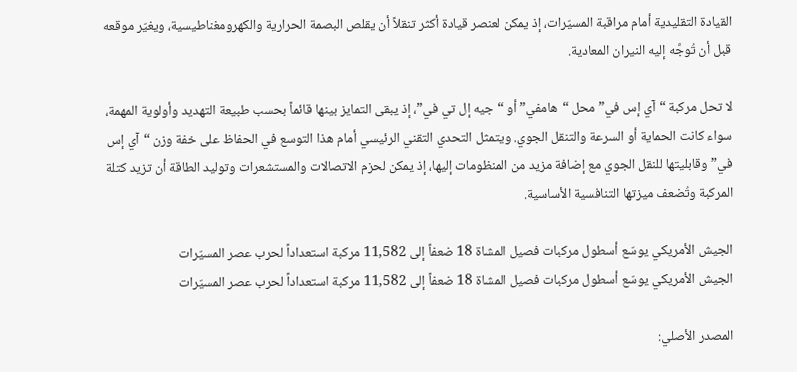القيادة التقليدية أمام مراقبة المسيّرات، إذ يمكن لعنصر قيادة أكثر تنقلاً أن يقلص البصمة الحرارية والكهرومغناطيسية، ويغيّر موقعه قبل أن تُوجَّه إليه النيران المعادية.

لا تحل مركبة “آي إس في” محل “هامفي” أو “جيه إل تي في”، إذ يبقى التمايز بينها قائماً بحسب طبيعة التهديد وأولوية المهمة، سواء كانت الحماية أو السرعة والتنقل الجوي. ويتمثل التحدي التقني الرئيسي أمام هذا التوسع في الحفاظ على خفة وزن “آي إس في” وقابليتها للنقل الجوي مع إضافة مزيد من المنظومات إليها، إذ يمكن لحزم الاتصالات والمستشعرات وتوليد الطاقة أن تزيد كتلة المركبة وتُضعف ميزتها التنافسية الأساسية.

الجيش الأمريكي يوسّع أسطول مركبات فصيل المشاة 18 ضعفاً إلى 11,582 مركبة استعداداً لحرب عصر المسيّرات
الجيش الأمريكي يوسّع أسطول مركبات فصيل المشاة 18 ضعفاً إلى 11,582 مركبة استعداداً لحرب عصر المسيّرات

المصدر الأصلي: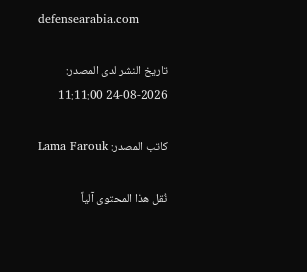defensearabia.com

تاريخ النشر لدى المصدر: 2026-08-24 11:11:00

كاتب المصدر: Lama Farouk

نُقل هذا المحتوى آلياً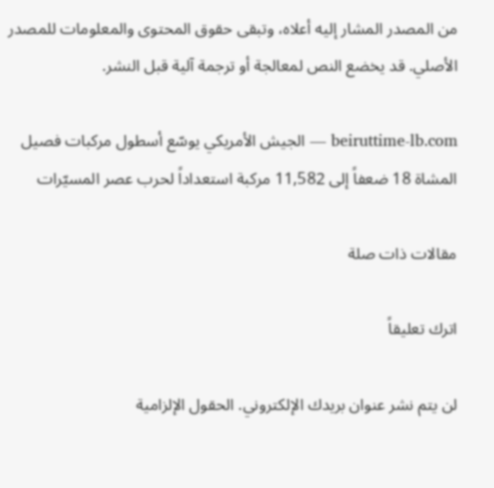من المصدر المشار إليه أعلاه، وتبقى حقوق المحتوى والمعلومات للمصدر الأصلي. قد يخضع النص لمعالجة أو ترجمة آلية قبل النشر.

beiruttime-lb.com — الجيش الأمريكي يوسّع أسطول مركبات فصيل المشاة 18 ضعفاً إلى 11,582 مركبة استعداداً لحرب عصر المسيّرات

مقالات ذات صلة

اترك تعليقاً

لن يتم نشر عنوان بريدك الإلكتروني. الحقول الإلزامية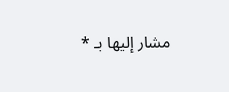مشار إليها بـ *